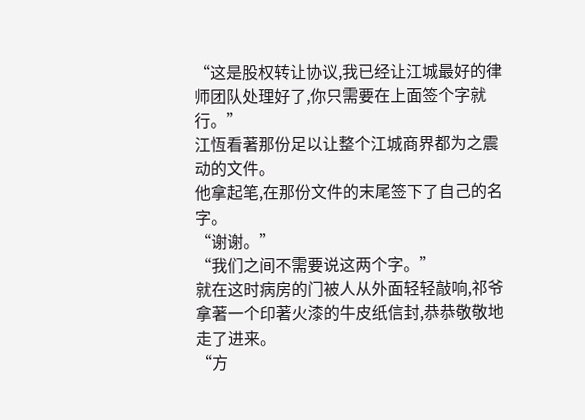“这是股权转让协议,我已经让江城最好的律师团队处理好了,你只需要在上面签个字就行。”
江恆看著那份足以让整个江城商界都为之震动的文件。
他拿起笔,在那份文件的末尾签下了自己的名字。
“谢谢。”
“我们之间不需要说这两个字。”
就在这时病房的门被人从外面轻轻敲响,祁爷拿著一个印著火漆的牛皮纸信封,恭恭敬敬地走了进来。
“方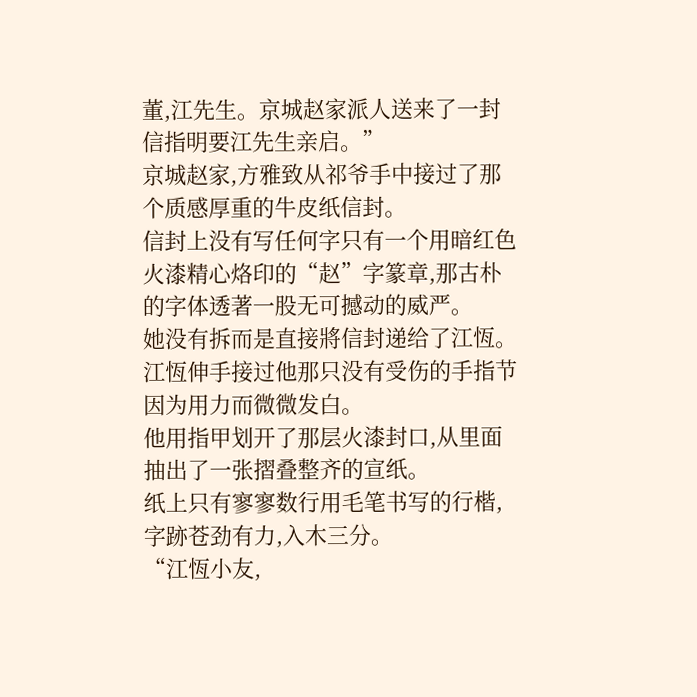董,江先生。京城赵家派人送来了一封信指明要江先生亲启。”
京城赵家,方雅致从祁爷手中接过了那个质感厚重的牛皮纸信封。
信封上没有写任何字只有一个用暗红色火漆精心烙印的“赵”字篆章,那古朴的字体透著一股无可撼动的威严。
她没有拆而是直接將信封递给了江恆。
江恆伸手接过他那只没有受伤的手指节因为用力而微微发白。
他用指甲划开了那层火漆封口,从里面抽出了一张摺叠整齐的宣纸。
纸上只有寥寥数行用毛笔书写的行楷,字跡苍劲有力,入木三分。
“江恆小友,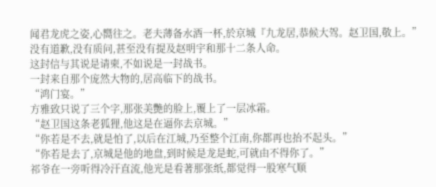闻君龙虎之姿,心嚮往之。老夫薄备水酒一杯,於京城『九龙居,恭候大驾。赵卫国,敬上。”
没有道歉,没有质问,甚至没有提及赵明宇和那十二条人命。
这封信与其说是请柬,不如说是一封战书。
一封来自那个庞然大物的,居高临下的战书。
“鸿门宴。”
方雅致只说了三个字,那张美艷的脸上,覆上了一层冰霜。
“赵卫国这条老狐狸,他这是在逼你去京城。”
“你若是不去,就是怕了,以后在江城,乃至整个江南,你都再也抬不起头。”
“你若是去了,京城是他的地盘,到时候是龙是蛇,可就由不得你了。”
祁爷在一旁听得冷汗直流,他光是看著那张纸,都觉得一股寒气顺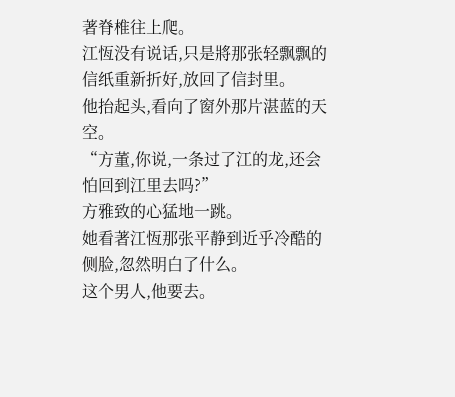著脊椎往上爬。
江恆没有说话,只是將那张轻飘飘的信纸重新折好,放回了信封里。
他抬起头,看向了窗外那片湛蓝的天空。
“方董,你说,一条过了江的龙,还会怕回到江里去吗?”
方雅致的心猛地一跳。
她看著江恆那张平静到近乎冷酷的侧脸,忽然明白了什么。
这个男人,他要去。